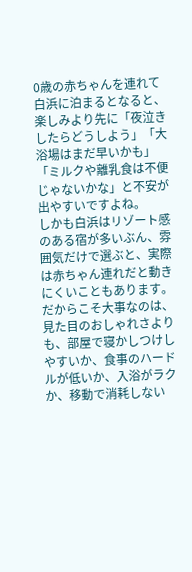0歳の赤ちゃんを連れて白浜に泊まるとなると、楽しみより先に「夜泣きしたらどうしよう」「大浴場はまだ早いかも」「ミルクや離乳食は不便じゃないかな」と不安が出やすいですよね。
しかも白浜はリゾート感のある宿が多いぶん、雰囲気だけで選ぶと、実際は赤ちゃん連れだと動きにくいこともあります。だからこそ大事なのは、見た目のおしゃれさよりも、部屋で寝かしつけしやすいか、食事のハードルが低いか、入浴がラクか、移動で消耗しない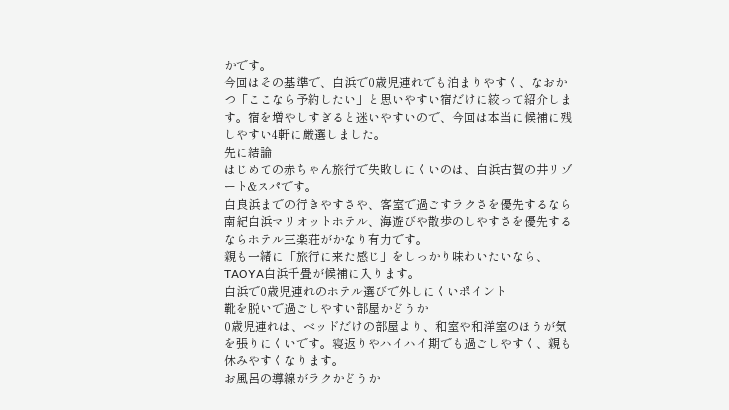かです。
今回はその基準で、白浜で0歳児連れでも泊まりやすく、なおかつ「ここなら予約したい」と思いやすい宿だけに絞って紹介します。宿を増やしすぎると迷いやすいので、今回は本当に候補に残しやすい4軒に厳選しました。
先に結論
はじめての赤ちゃん旅行で失敗しにくいのは、白浜古賀の井リゾート&スパです。
白良浜までの行きやすさや、客室で過ごすラクさを優先するなら南紀白浜マリオットホテル、海遊びや散歩のしやすさを優先するならホテル三楽荘がかなり有力です。
親も一緒に「旅行に来た感じ」をしっかり味わいたいなら、TAOYA白浜千畳が候補に入ります。
白浜で0歳児連れのホテル選びで外しにくいポイント
靴を脱いで過ごしやすい部屋かどうか
0歳児連れは、ベッドだけの部屋より、和室や和洋室のほうが気を張りにくいです。寝返りやハイハイ期でも過ごしやすく、親も休みやすくなります。
お風呂の導線がラクかどうか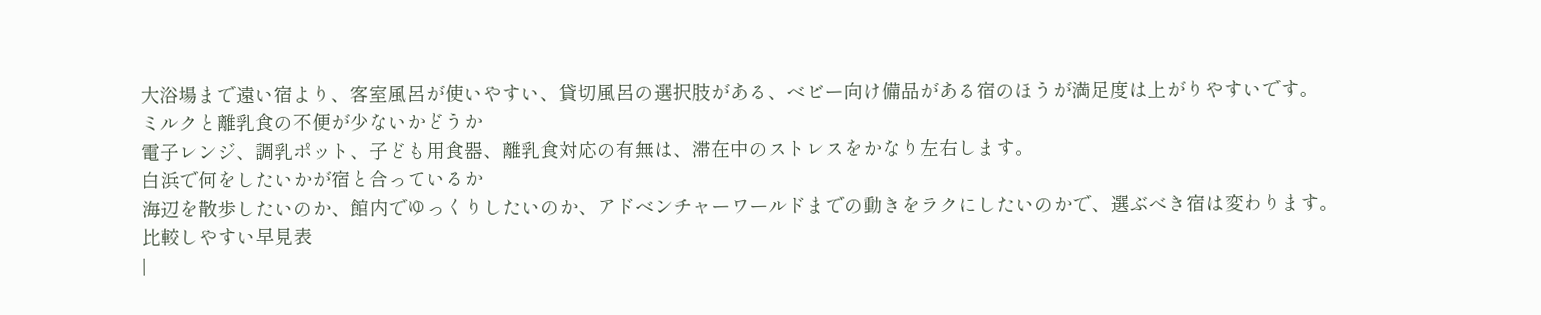大浴場まで遠い宿より、客室風呂が使いやすい、貸切風呂の選択肢がある、ベビー向け備品がある宿のほうが満足度は上がりやすいです。
ミルクと離乳食の不便が少ないかどうか
電子レンジ、調乳ポット、子ども用食器、離乳食対応の有無は、滞在中のストレスをかなり左右します。
白浜で何をしたいかが宿と合っているか
海辺を散歩したいのか、館内でゆっくりしたいのか、アドベンチャーワールドまでの動きをラクにしたいのかで、選ぶべき宿は変わります。
比較しやすい早見表
|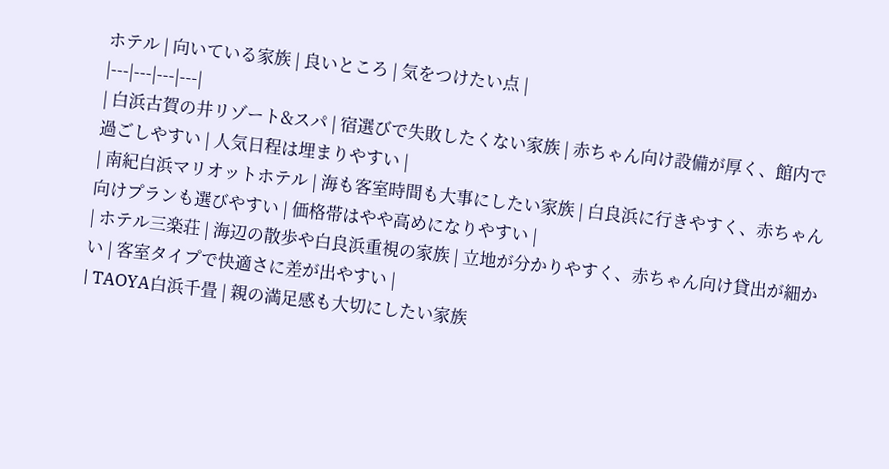ホテル | 向いている家族 | 良いところ | 気をつけたい点 |
|---|---|---|---|
| 白浜古賀の井リゾート&スパ | 宿選びで失敗したくない家族 | 赤ちゃん向け設備が厚く、館内で過ごしやすい | 人気日程は埋まりやすい |
| 南紀白浜マリオットホテル | 海も客室時間も大事にしたい家族 | 白良浜に行きやすく、赤ちゃん向けプランも選びやすい | 価格帯はやや高めになりやすい |
| ホテル三楽荘 | 海辺の散歩や白良浜重視の家族 | 立地が分かりやすく、赤ちゃん向け貸出が細かい | 客室タイプで快適さに差が出やすい |
| TAOYA白浜千畳 | 親の満足感も大切にしたい家族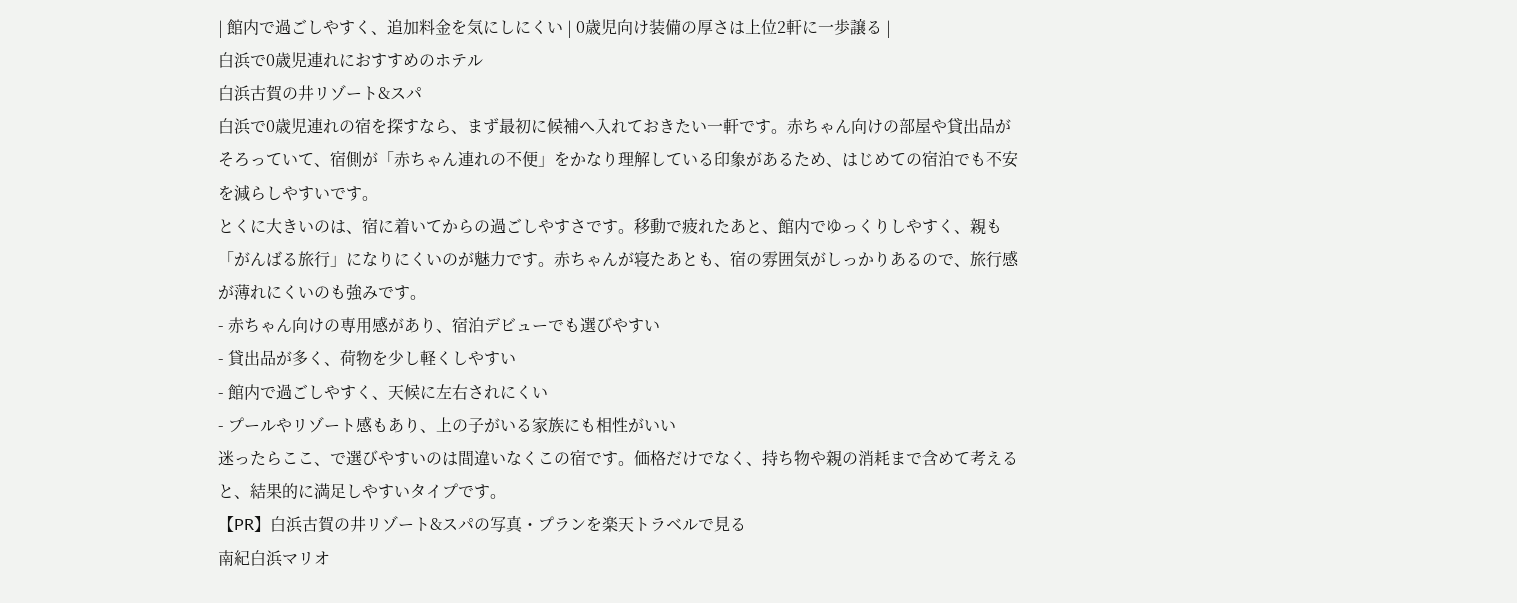| 館内で過ごしやすく、追加料金を気にしにくい | 0歳児向け装備の厚さは上位2軒に一歩譲る |
白浜で0歳児連れにおすすめのホテル
白浜古賀の井リゾート&スパ
白浜で0歳児連れの宿を探すなら、まず最初に候補へ入れておきたい一軒です。赤ちゃん向けの部屋や貸出品がそろっていて、宿側が「赤ちゃん連れの不便」をかなり理解している印象があるため、はじめての宿泊でも不安を減らしやすいです。
とくに大きいのは、宿に着いてからの過ごしやすさです。移動で疲れたあと、館内でゆっくりしやすく、親も「がんばる旅行」になりにくいのが魅力です。赤ちゃんが寝たあとも、宿の雰囲気がしっかりあるので、旅行感が薄れにくいのも強みです。
- 赤ちゃん向けの専用感があり、宿泊デビューでも選びやすい
- 貸出品が多く、荷物を少し軽くしやすい
- 館内で過ごしやすく、天候に左右されにくい
- プールやリゾート感もあり、上の子がいる家族にも相性がいい
迷ったらここ、で選びやすいのは間違いなくこの宿です。価格だけでなく、持ち物や親の消耗まで含めて考えると、結果的に満足しやすいタイプです。
【PR】白浜古賀の井リゾート&スパの写真・プランを楽天トラベルで見る
南紀白浜マリオ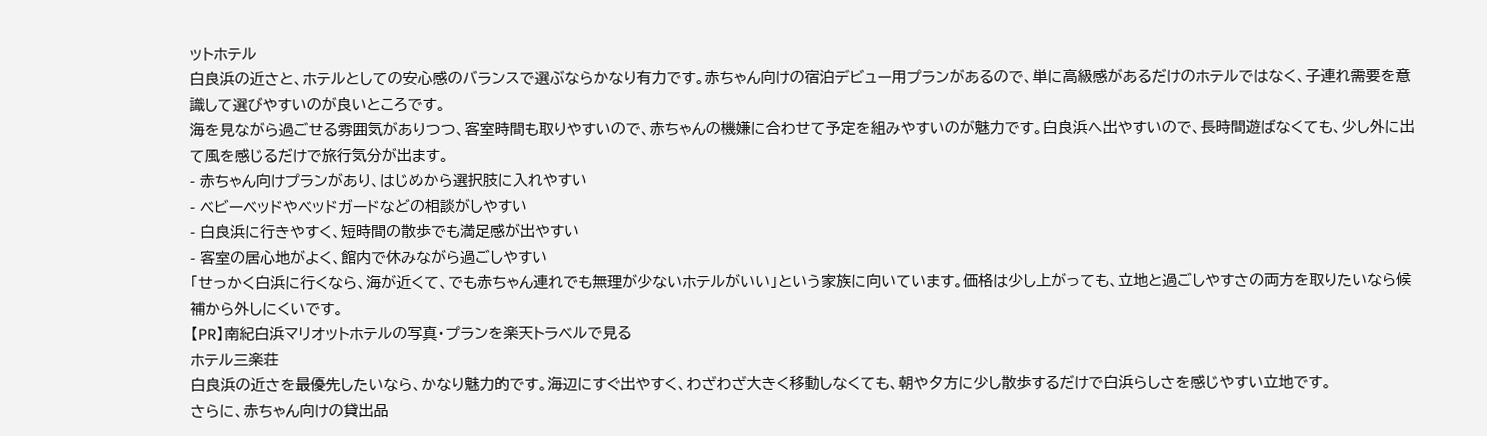ットホテル
白良浜の近さと、ホテルとしての安心感のバランスで選ぶならかなり有力です。赤ちゃん向けの宿泊デビュー用プランがあるので、単に高級感があるだけのホテルではなく、子連れ需要を意識して選びやすいのが良いところです。
海を見ながら過ごせる雰囲気がありつつ、客室時間も取りやすいので、赤ちゃんの機嫌に合わせて予定を組みやすいのが魅力です。白良浜へ出やすいので、長時間遊ばなくても、少し外に出て風を感じるだけで旅行気分が出ます。
- 赤ちゃん向けプランがあり、はじめから選択肢に入れやすい
- ベビーベッドやベッドガードなどの相談がしやすい
- 白良浜に行きやすく、短時間の散歩でも満足感が出やすい
- 客室の居心地がよく、館内で休みながら過ごしやすい
「せっかく白浜に行くなら、海が近くて、でも赤ちゃん連れでも無理が少ないホテルがいい」という家族に向いています。価格は少し上がっても、立地と過ごしやすさの両方を取りたいなら候補から外しにくいです。
【PR】南紀白浜マリオットホテルの写真・プランを楽天トラベルで見る
ホテル三楽荘
白良浜の近さを最優先したいなら、かなり魅力的です。海辺にすぐ出やすく、わざわざ大きく移動しなくても、朝や夕方に少し散歩するだけで白浜らしさを感じやすい立地です。
さらに、赤ちゃん向けの貸出品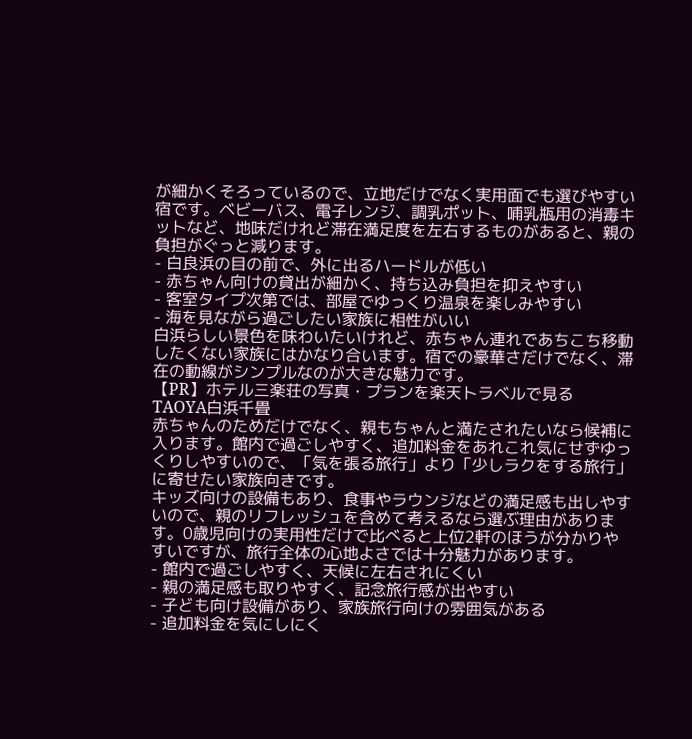が細かくそろっているので、立地だけでなく実用面でも選びやすい宿です。ベビーバス、電子レンジ、調乳ポット、哺乳瓶用の消毒キットなど、地味だけれど滞在満足度を左右するものがあると、親の負担がぐっと減ります。
- 白良浜の目の前で、外に出るハードルが低い
- 赤ちゃん向けの貸出が細かく、持ち込み負担を抑えやすい
- 客室タイプ次第では、部屋でゆっくり温泉を楽しみやすい
- 海を見ながら過ごしたい家族に相性がいい
白浜らしい景色を味わいたいけれど、赤ちゃん連れであちこち移動したくない家族にはかなり合います。宿での豪華さだけでなく、滞在の動線がシンプルなのが大きな魅力です。
【PR】ホテル三楽荘の写真・プランを楽天トラベルで見る
TAOYA白浜千畳
赤ちゃんのためだけでなく、親もちゃんと満たされたいなら候補に入ります。館内で過ごしやすく、追加料金をあれこれ気にせずゆっくりしやすいので、「気を張る旅行」より「少しラクをする旅行」に寄せたい家族向きです。
キッズ向けの設備もあり、食事やラウンジなどの満足感も出しやすいので、親のリフレッシュを含めて考えるなら選ぶ理由があります。0歳児向けの実用性だけで比べると上位2軒のほうが分かりやすいですが、旅行全体の心地よさでは十分魅力があります。
- 館内で過ごしやすく、天候に左右されにくい
- 親の満足感も取りやすく、記念旅行感が出やすい
- 子ども向け設備があり、家族旅行向けの雰囲気がある
- 追加料金を気にしにく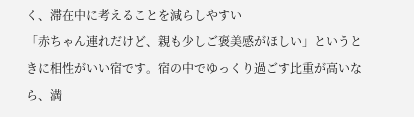く、滞在中に考えることを減らしやすい
「赤ちゃん連れだけど、親も少しご褒美感がほしい」というときに相性がいい宿です。宿の中でゆっくり過ごす比重が高いなら、満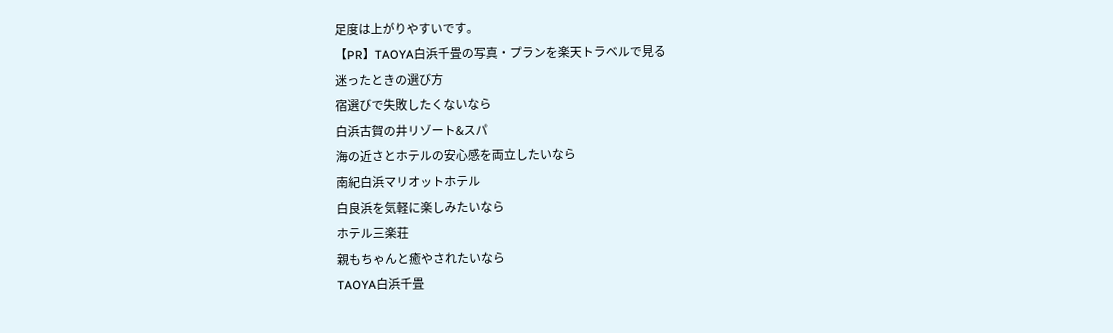足度は上がりやすいです。
【PR】TAOYA白浜千畳の写真・プランを楽天トラベルで見る
迷ったときの選び方
宿選びで失敗したくないなら
白浜古賀の井リゾート&スパ
海の近さとホテルの安心感を両立したいなら
南紀白浜マリオットホテル
白良浜を気軽に楽しみたいなら
ホテル三楽荘
親もちゃんと癒やされたいなら
TAOYA白浜千畳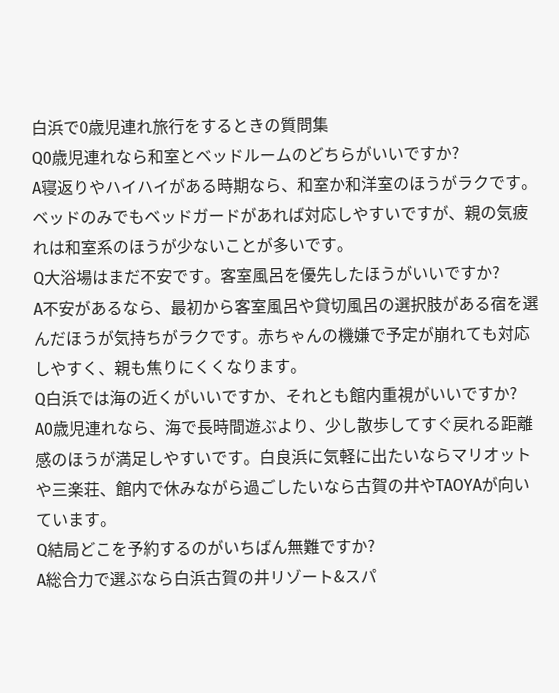白浜で0歳児連れ旅行をするときの質問集
Q0歳児連れなら和室とベッドルームのどちらがいいですか?
A寝返りやハイハイがある時期なら、和室か和洋室のほうがラクです。ベッドのみでもベッドガードがあれば対応しやすいですが、親の気疲れは和室系のほうが少ないことが多いです。
Q大浴場はまだ不安です。客室風呂を優先したほうがいいですか?
A不安があるなら、最初から客室風呂や貸切風呂の選択肢がある宿を選んだほうが気持ちがラクです。赤ちゃんの機嫌で予定が崩れても対応しやすく、親も焦りにくくなります。
Q白浜では海の近くがいいですか、それとも館内重視がいいですか?
A0歳児連れなら、海で長時間遊ぶより、少し散歩してすぐ戻れる距離感のほうが満足しやすいです。白良浜に気軽に出たいならマリオットや三楽荘、館内で休みながら過ごしたいなら古賀の井やTAOYAが向いています。
Q結局どこを予約するのがいちばん無難ですか?
A総合力で選ぶなら白浜古賀の井リゾート&スパ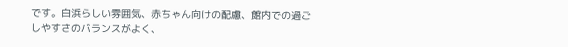です。白浜らしい雰囲気、赤ちゃん向けの配慮、館内での過ごしやすさのバランスがよく、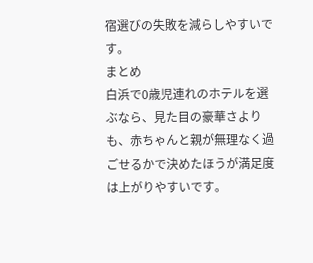宿選びの失敗を減らしやすいです。
まとめ
白浜で0歳児連れのホテルを選ぶなら、見た目の豪華さよりも、赤ちゃんと親が無理なく過ごせるかで決めたほうが満足度は上がりやすいです。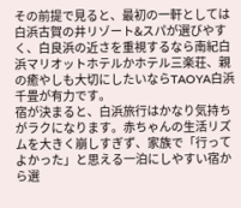その前提で見ると、最初の一軒としては白浜古賀の井リゾート&スパが選びやすく、白良浜の近さを重視するなら南紀白浜マリオットホテルかホテル三楽荘、親の癒やしも大切にしたいならTAOYA白浜千畳が有力です。
宿が決まると、白浜旅行はかなり気持ちがラクになります。赤ちゃんの生活リズムを大きく崩しすぎず、家族で「行ってよかった」と思える一泊にしやすい宿から選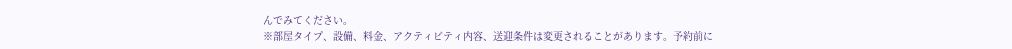んでみてください。
※部屋タイプ、設備、料金、アクティビティ内容、送迎条件は変更されることがあります。予約前に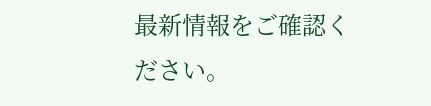最新情報をご確認ください。